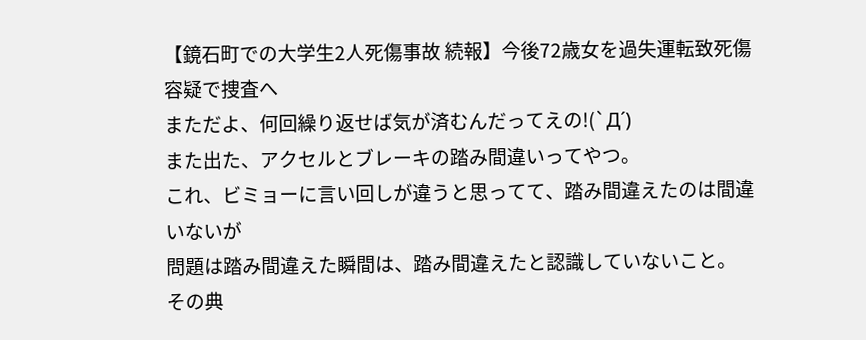【鏡石町での大学生2人死傷事故 続報】今後72歳女を過失運転致死傷容疑で捜査へ
まただよ、何回繰り返せば気が済むんだってえの!(`Д´)
また出た、アクセルとブレーキの踏み間違いってやつ。
これ、ビミョーに言い回しが違うと思ってて、踏み間違えたのは間違いないが
問題は踏み間違えた瞬間は、踏み間違えたと認識していないこと。
その典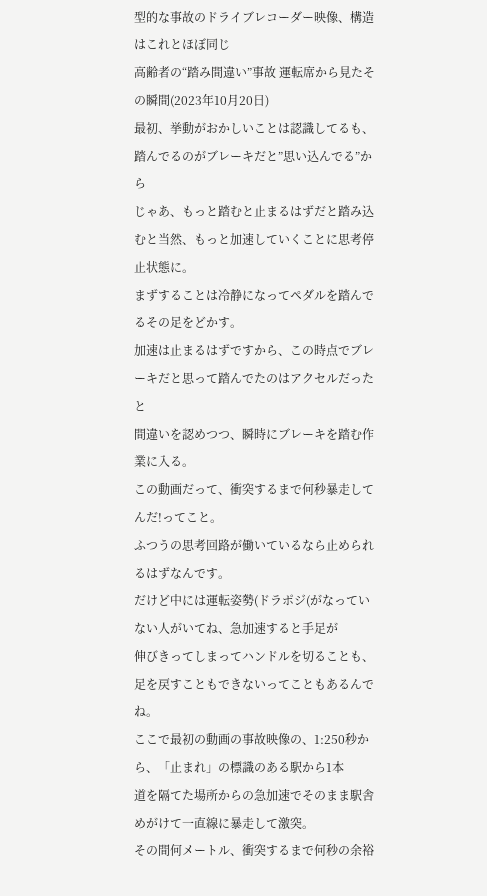型的な事故のドライブレコーダー映像、構造はこれとほぼ同じ
高齢者の“踏み間違い”事故 運転席から見たその瞬間(2023年10月20日)
最初、挙動がおかしいことは認識してるも、踏んでるのがブレーキだと”思い込んでる”から
じゃあ、もっと踏むと止まるはずだと踏み込むと当然、もっと加速していくことに思考停止状態に。
まずすることは冷静になってペダルを踏んでるその足をどかす。
加速は止まるはずですから、この時点でブレーキだと思って踏んでたのはアクセルだったと
間違いを認めつつ、瞬時にブレーキを踏む作業に入る。
この動画だって、衝突するまで何秒暴走してんだ!ってこと。
ふつうの思考回路が働いているなら止められるはずなんです。
だけど中には運転姿勢(ドラポジ(がなっていない人がいてね、急加速すると手足が
伸びきってしまってハンドルを切ることも、足を戻すこともできないってこともあるんでね。
ここで最初の動画の事故映像の、1:250秒から、「止まれ」の標識のある駅から1本
道を隔てた場所からの急加速でそのまま駅舎めがけて一直線に暴走して激突。
その間何メートル、衝突するまで何秒の余裕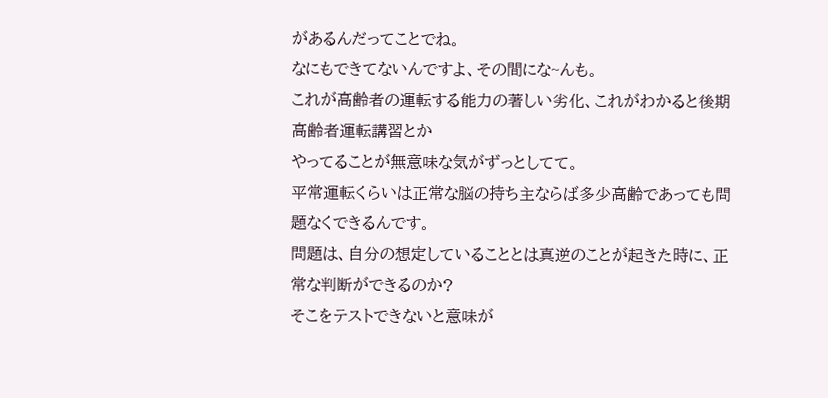があるんだってことでね。
なにもできてないんですよ、その間にな~んも。
これが高齢者の運転する能力の著しい劣化、これがわかると後期高齢者運転講習とか
やってることが無意味な気がずっとしてて。
平常運転くらいは正常な脳の持ち主ならば多少高齢であっても問題なくできるんです。
問題は、自分の想定していることとは真逆のことが起きた時に、正常な判断ができるのか?
そこをテストできないと意味が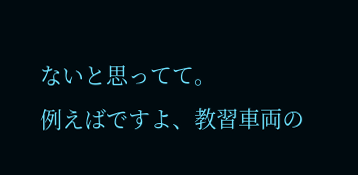ないと思ってて。
例えばですよ、教習車両の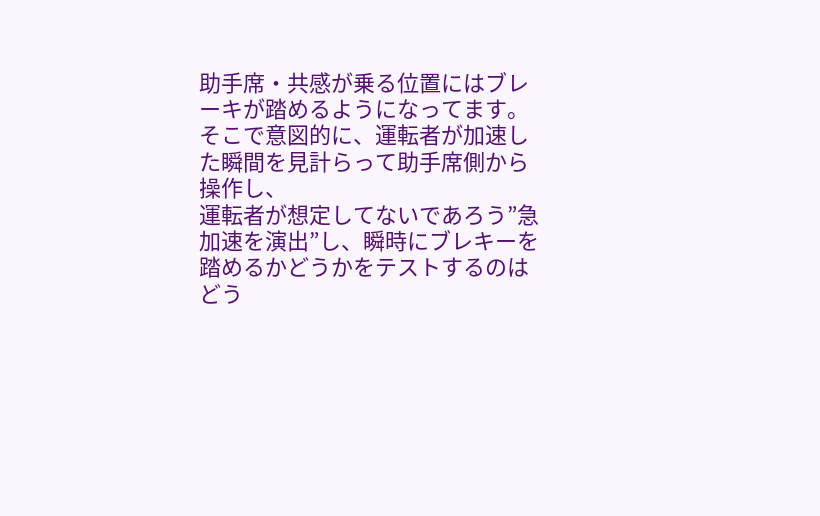助手席・共感が乗る位置にはブレーキが踏めるようになってます。
そこで意図的に、運転者が加速した瞬間を見計らって助手席側から操作し、
運転者が想定してないであろう”急加速を演出”し、瞬時にブレキーを踏めるかどうかをテストするのはどう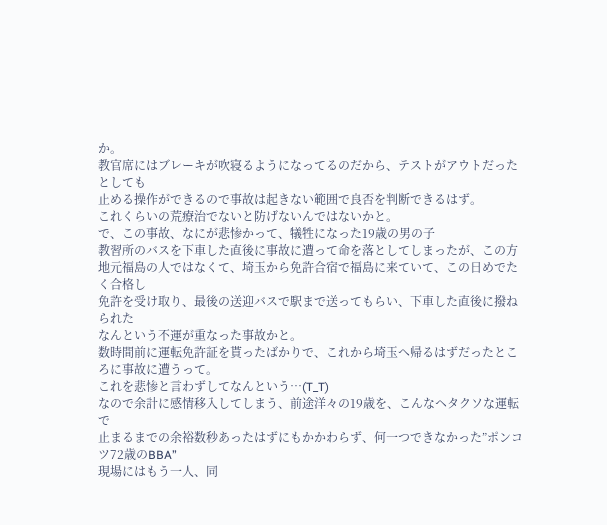か。
教官席にはブレーキが吹寝るようになってるのだから、テストがアウトだったとしても
止める操作ができるので事故は起きない範囲で良否を判断できるはず。
これくらいの荒療治でないと防げないんではないかと。
で、この事故、なにが悲惨かって、犠牲になった19歳の男の子
教習所のバスを下車した直後に事故に遭って命を落としてしまったが、この方
地元福島の人ではなくて、埼玉から免許合宿で福島に来ていて、この日めでたく合格し
免許を受け取り、最後の送迎バスで駅まで送ってもらい、下車した直後に撥ねられた
なんという不運が重なった事故かと。
数時間前に運転免許証を貰ったばかりで、これから埼玉へ帰るはずだったところに事故に遭うって。
これを悲惨と言わずしてなんという…(T_T)
なので余計に感情移入してしまう、前途洋々の19歳を、こんなヘタクソな運転で
止まるまでの余裕数秒あったはずにもかかわらず、何一つできなかった”ポンコツ72歳のBBA”
現場にはもう一人、同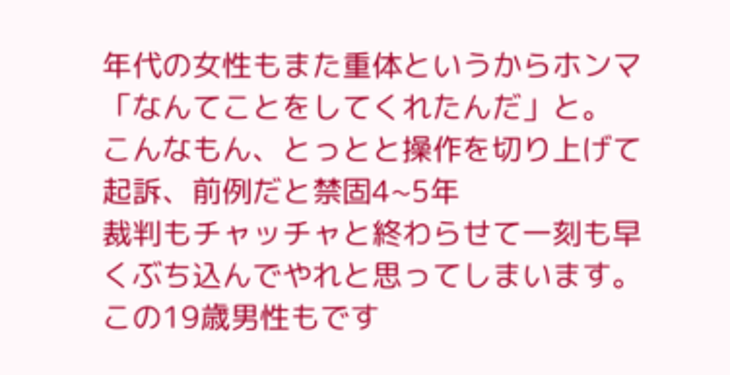年代の女性もまた重体というからホンマ「なんてことをしてくれたんだ」と。
こんなもん、とっとと操作を切り上げて起訴、前例だと禁固4~5年
裁判もチャッチャと終わらせて一刻も早くぶち込んでやれと思ってしまいます。
この19歳男性もです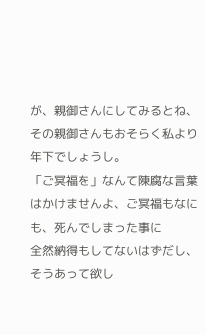が、親御さんにしてみるとね、その親御さんもおそらく私より年下でしょうし。
「ご冥福を」なんて陳腐な言葉はかけませんよ、ご冥福もなにも、死んでしまった事に
全然納得もしてないはずだし、そうあって欲し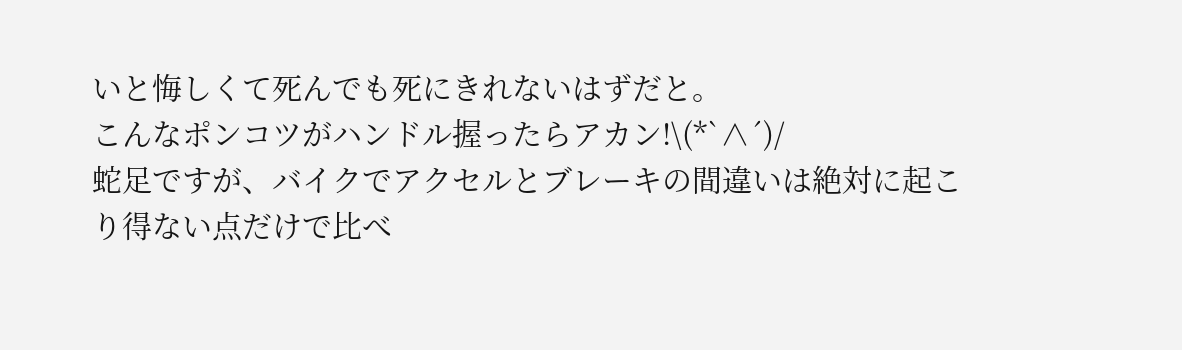いと悔しくて死んでも死にきれないはずだと。
こんなポンコツがハンドル握ったらアカン!\(*`∧´)/
蛇足ですが、バイクでアクセルとブレーキの間違いは絶対に起こり得ない点だけで比べ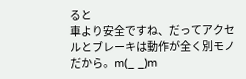ると
車より安全ですね、だってアクセルとブレーキは動作が全く別モノだから。m(_ _)m